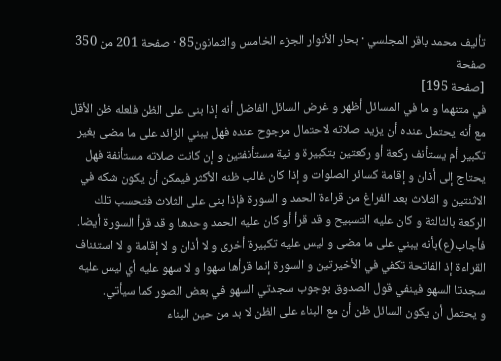تأليف محمد باقر المجلسي · بحار الأنوار الجزء الخامس والثمانون85 · صفحة 201 من 350
صفحة
[صفحة 195]
في متنهما و ما في المسائل أظهر و غرض السائل الفاضل أنه إذا بنى على الظن فلعله ظن الأقل مع أنه يحتمل عنده أن يزيد صلاته لاحتمال مرجوح عنده فهل يبني الزائد على ما مضى بغير تكبير أم يستأنف ركعة أو ركعتين بتكبيرة و نية مستأنفتين و إن كانت صلاته مستأنفة فهل يحتاج إلى أذان و إقامة كسائر الصلوات و إذا كان غالب ظنه الأكثر فيمكن أن يكون شكه في الاثنتين و الثلاث بعد الفراغ من قراءة الحمد و السورة فإذا بنى على الثلاث فتحسب تلك الركعة بالثالثة و كان عليه التسبيح و قد قرأ أو كان عليه الحمد وحدها و قد قرأ السورة أيضا.
فأجاب(ع)بأنه يبني على ما مضى و ليس عليه تكبيرة أخرى و لا أذان و لا إقامة و لا استئناف القراءة إذ الفاتحة تكفي في الأخيرتين و السورة إنما قرأها سهوا و لا سهو عليه أي ليس عليه سجدتا السهو فينفي قول الصدوق بوجوب سجدتي السهو في بعض الصور كما سيأتي.
و يحتمل أن يكون السائل ظن أن مع البناء على الظن لا بد من حين البناء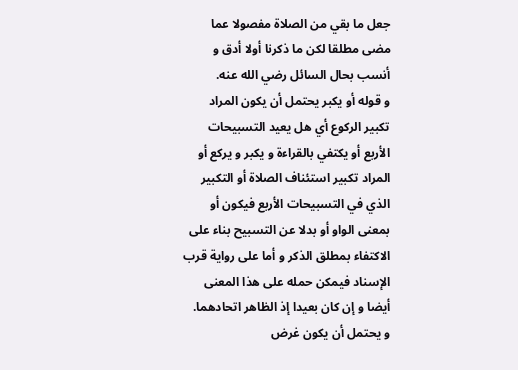جعل ما بقي من الصلاة مفصولا عما مضى مطلقا لكن ما ذكرنا أولا أدق و أنسب بحال السائل رضي الله عنه.
و قوله أو يكبر يحتمل أن يكون المراد تكبير الركوع أي هل يعيد التسبيحات الأربع أو يكتفي بالقراءة و يكبر و يركع أو المراد تكبير استئناف الصلاة أو التكبير الذي في التسبيحات الأربع فيكون أو بمعنى الواو أو بدلا عن التسبيح بناء على الاكتفاء بمطلق الذكر و أما على رواية قرب الإسناد فيمكن حمله على هذا المعنى أيضا و إن كان بعيدا إذ الظاهر اتحادهما.
و يحتمل أن يكون غرض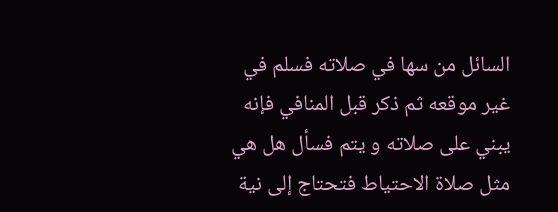السائل من سها في صلاته فسلم في غير موقعه ثم ذكر قبل المنافي فإنه يبني على صلاته و يتم فسأل هل هي مثل صلاة الاحتياط فتحتاج إلى نية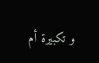و تكبيرة أم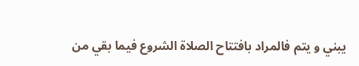يبني و يتم فالمراد بافتتاح الصلاة الشروع فيما بقي من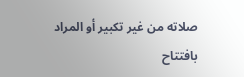صلاته من غير تكبير أو المراد بافتتاح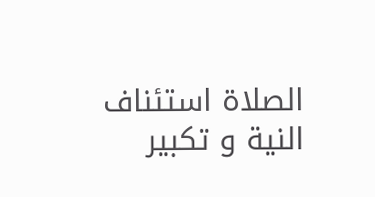الصلاة استئناف النية و تكبير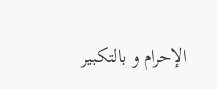الإحرام و بالتكبير